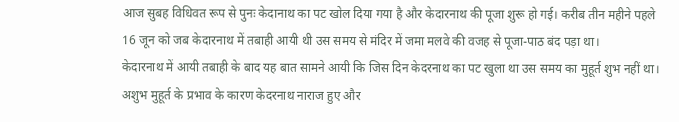आज सुबह विधिवत रूप से पुनः केदानाथ का पट खोल दिया गया है और केदारनाथ की पूजा शुरू हो गई। करीब तीन महीने पहले 16 जून को जब केदारनाथ में तबाही आयी थी उस समय से मंदिर में जमा मलवे की वजह से पूजा-पाठ बंद पड़ा था।
केदारनाथ में आयी तबाही के बाद यह बात सामने आयी कि जिस दिन केदरनाथ का पट खुला था उस समय का मुहूर्त शुभ नहीं था। अशुभ मुहूर्त के प्रभाव के कारण केदरनाथ नाराज हुए और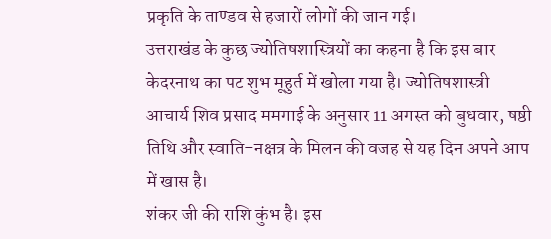प्रकृति के ताण्डव से हजारों लोगों की जान गई।
उत्तराखंड के कुछ ज्योतिषशास्त्रियों का कहना है कि इस बार केदरनाथ का पट शुभ मूहुर्त में खोला गया है। ज्योतिषशास्त्री आचार्य शिव प्रसाद ममगाई के अनुसार 11 अगस्त को बुधवार, षष्ठी तिथि और स्वाति-नक्षत्र के मिलन की वजह से यह दिन अपने आप में खास है।
शंकर जी की राशि कुंभ है। इस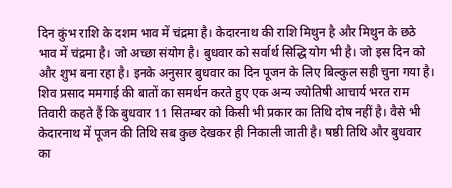दिन कुंभ राशि के दशम भाव में चंद्रमा है। केदारनाथ की राशि मिथुन है और मिथुन के छठे भाव में चंद्रमा है। जो अच्छा संयोग है। बुधवार को सर्वार्थ सिद्धि योग भी है। जो इस दिन को और शुभ बना रहा है। इनके अनुसार बुधवार का दिन पूजन के लिए बिल्कुल सही चुना गया है।
शिव प्रसाद ममगाई की बातों का समर्थन करते हुए एक अन्य ज्योतिषी आचार्य भरत राम तिवारी कहते हैं कि बुधवार 11 सितम्बर को किसी भी प्रकार का तिथि दोष नहीं है। वैसे भी केदारनाथ में पूजन की तिथि सब कुछ देखकर ही निकाली जाती है। षष्ठी तिथि और बुधवार का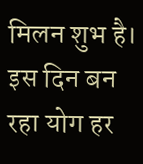मिलन शुभ है। इस दिन बन रहा योग हर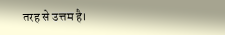तरह से उत्तम है।